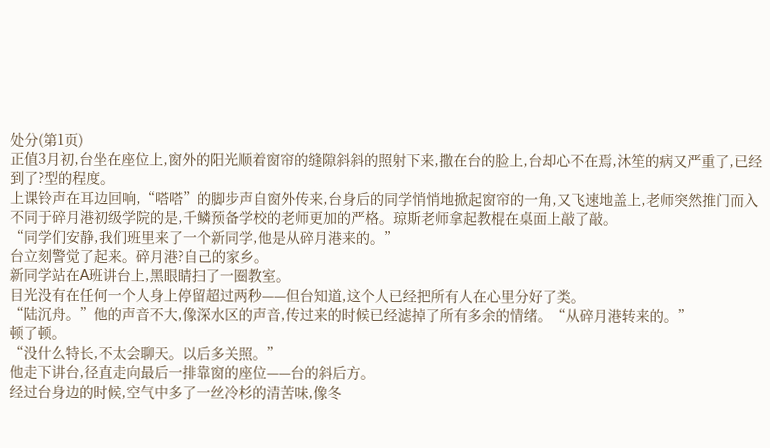处分(第1页)
正值3月初,台坐在座位上,窗外的阳光顺着窗帘的缝隙斜斜的照射下来,撒在台的脸上,台却心不在焉,沐笙的病又严重了,已经到了?型的程度。
上课铃声在耳边回响,“嗒嗒”的脚步声自窗外传来,台身后的同学悄悄地掀起窗帘的一角,又飞速地盖上,老师突然推门而入
不同于碎月港初级学院的是,千鳞预备学校的老师更加的严格。琼斯老师拿起教棍在桌面上敲了敲。
“同学们安静,我们班里来了一个新同学,他是从碎月港来的。”
台立刻警觉了起来。碎月港?自己的家乡。
新同学站在A班讲台上,黑眼睛扫了一圈教室。
目光没有在任何一个人身上停留超过两秒——但台知道,这个人已经把所有人在心里分好了类。
“陆沉舟。”他的声音不大,像深水区的声音,传过来的时候已经滤掉了所有多余的情绪。“从碎月港转来的。”
顿了顿。
“没什么特长,不太会聊天。以后多关照。”
他走下讲台,径直走向最后一排靠窗的座位——台的斜后方。
经过台身边的时候,空气中多了一丝冷杉的清苦味,像冬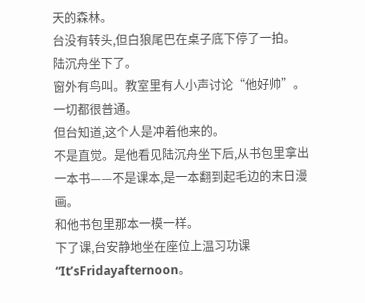天的森林。
台没有转头,但白狼尾巴在桌子底下停了一拍。
陆沉舟坐下了。
窗外有鸟叫。教室里有人小声讨论“他好帅”。一切都很普通。
但台知道,这个人是冲着他来的。
不是直觉。是他看见陆沉舟坐下后,从书包里拿出一本书——不是课本,是一本翻到起毛边的末日漫画。
和他书包里那本一模一样。
下了课,台安静地坐在座位上温习功课“It’sFridayafternoon。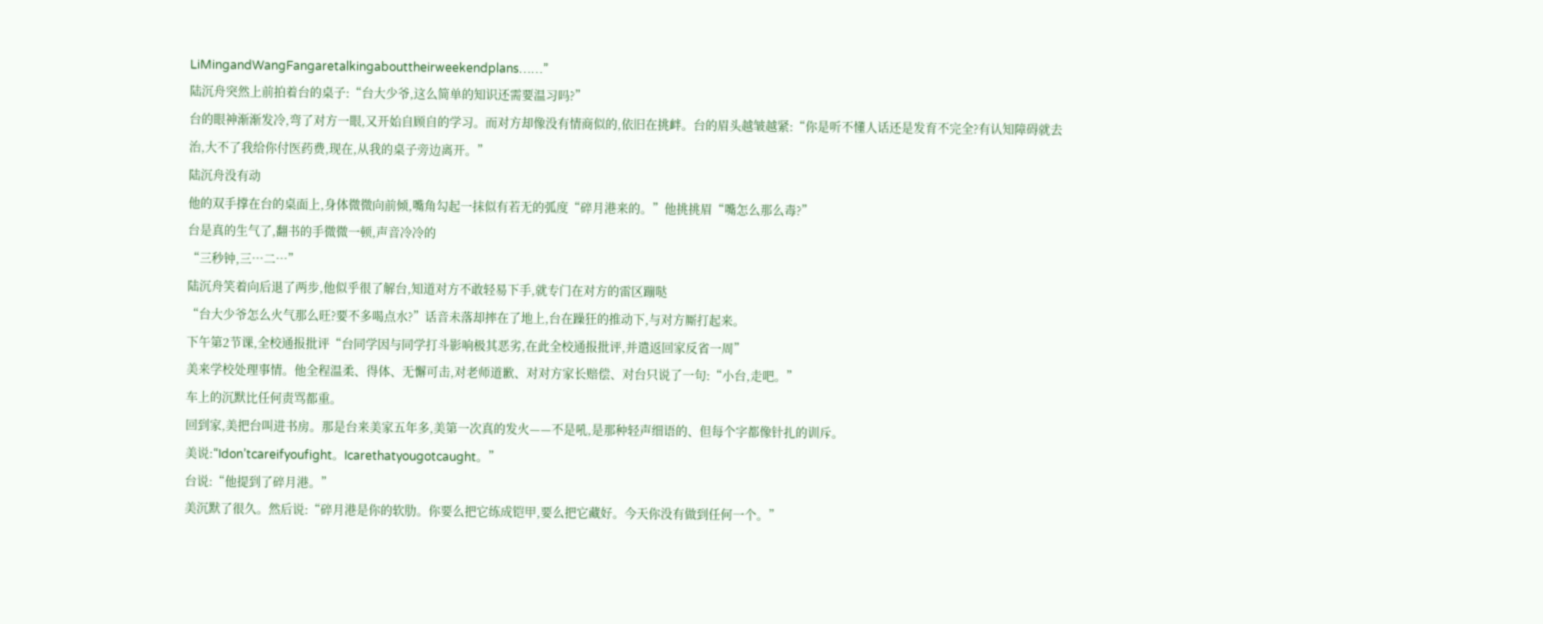LiMingandWangFangaretalkingabouttheirweekendplans……”
陆沉舟突然上前拍着台的桌子:“台大少爷,这么简单的知识还需要温习吗?”
台的眼神渐渐发冷,弯了对方一眼,又开始自顾自的学习。而对方却像没有情商似的,依旧在挑衅。台的眉头越皱越紧:“你是听不懂人话还是发育不完全?有认知障碍就去治,大不了我给你付医药费,现在,从我的桌子旁边离开。”
陆沉舟没有动
他的双手撑在台的桌面上,身体微微向前倾,嘴角勾起一抹似有若无的弧度“碎月港来的。”他挑挑眉“嘴怎么那么毒?”
台是真的生气了,翻书的手微微一顿,声音冷冷的
“三秒钟,三…二…”
陆沉舟笑着向后退了两步,他似乎很了解台,知道对方不敢轻易下手,就专门在对方的雷区蹦哒
“台大少爷怎么火气那么旺?要不多喝点水?”话音未落却摔在了地上,台在躁狂的推动下,与对方厮打起来。
下午第2节课,全校通报批评“台同学因与同学打斗影响极其恶劣,在此全校通报批评,并遣返回家反省一周”
美来学校处理事情。他全程温柔、得体、无懈可击,对老师道歉、对对方家长赔偿、对台只说了一句:“小台,走吧。”
车上的沉默比任何责骂都重。
回到家,美把台叫进书房。那是台来美家五年多,美第一次真的发火——不是吼,是那种轻声细语的、但每个字都像针扎的训斥。
美说:“Idon’tcareifyoufight。Icarethatyougotcaught。”
台说:“他提到了碎月港。”
美沉默了很久。然后说:“碎月港是你的软肋。你要么把它练成铠甲,要么把它藏好。今天你没有做到任何一个。”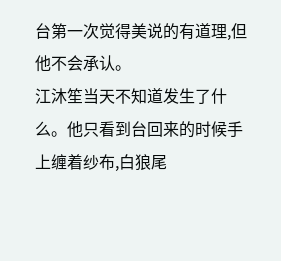台第一次觉得美说的有道理,但他不会承认。
江沐笙当天不知道发生了什么。他只看到台回来的时候手上缠着纱布,白狼尾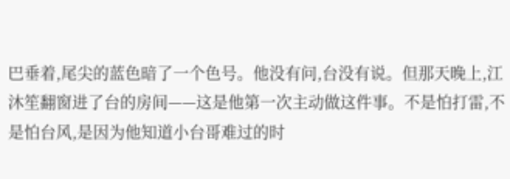巴垂着,尾尖的蓝色暗了一个色号。他没有问,台没有说。但那天晚上,江沐笙翻窗进了台的房间——这是他第一次主动做这件事。不是怕打雷,不是怕台风,是因为他知道小台哥难过的时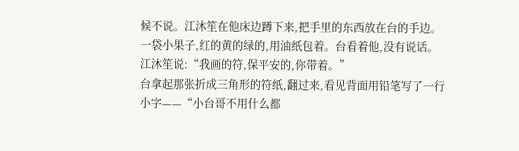候不说。江沐笙在他床边蹲下来,把手里的东西放在台的手边。一袋小果子,红的黄的绿的,用油纸包着。台看着他,没有说话。江沐笙说:“我画的符,保平安的,你带着。”
台拿起那张折成三角形的符纸,翻过来,看见背面用铅笔写了一行小字——“小台哥不用什么都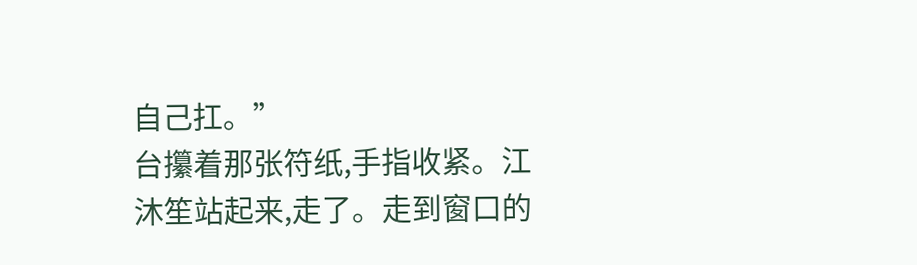自己扛。”
台攥着那张符纸,手指收紧。江沐笙站起来,走了。走到窗口的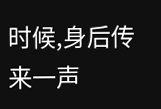时候,身后传来一声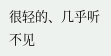很轻的、几乎听不见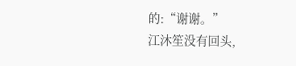的:“谢谢。”
江沐笙没有回头,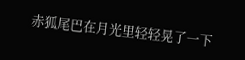赤狐尾巴在月光里轻轻晃了一下